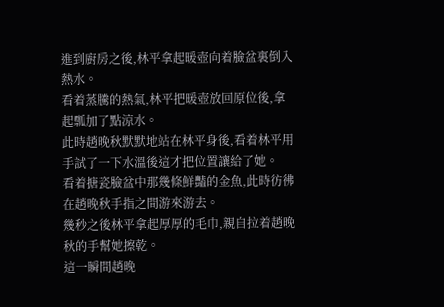進到廚房之後,林平拿起暖壺向着臉盆裏倒入熱水。
看着蒸騰的熱氣,林平把暖壺放回原位後,拿起瓢加了點涼水。
此時趙晚秋默默地站在林平身後,看着林平用手試了一下水溫後這才把位置讓給了她。
看着搪瓷臉盆中那幾條鮮豔的金魚,此時彷彿在趙晚秋手指之間游來游去。
幾秒之後林平拿起厚厚的毛巾,親自拉着趙晚秋的手幫她擦乾。
這一瞬間趙晚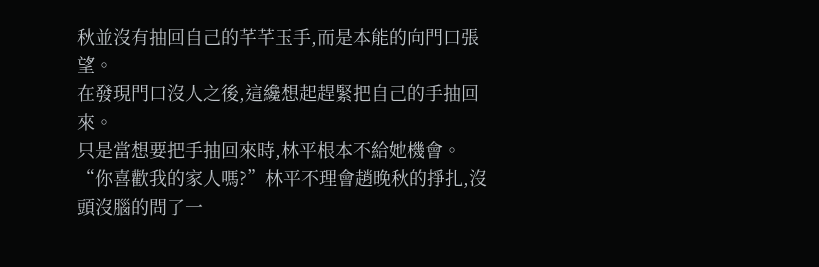秋並沒有抽回自己的芊芊玉手,而是本能的向門口張望。
在發現門口沒人之後,這纔想起趕緊把自己的手抽回來。
只是當想要把手抽回來時,林平根本不給她機會。
“你喜歡我的家人嗎?”林平不理會趙晚秋的掙扎,沒頭沒腦的問了一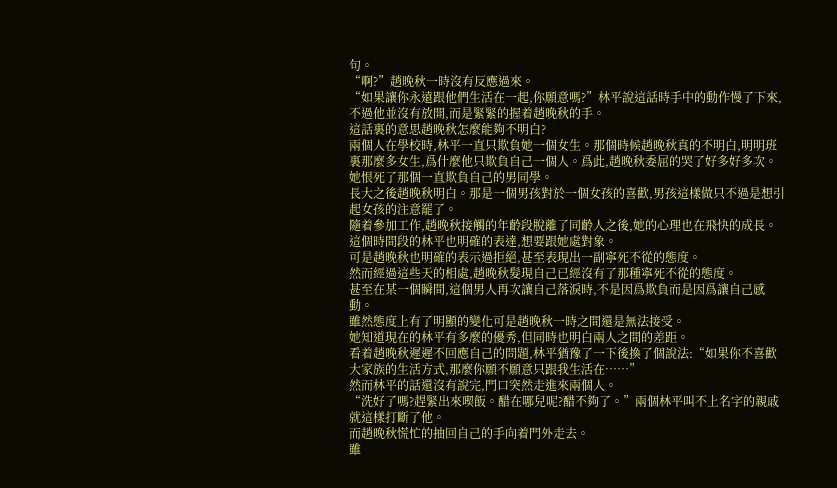句。
“啊?”趙晚秋一時沒有反應過來。
“如果讓你永遠跟他們生活在一起,你願意嗎?”林平說這話時手中的動作慢了下來,不過他並沒有放開,而是緊緊的握着趙晚秋的手。
這話裏的意思趙晚秋怎麼能夠不明白?
兩個人在學校時,林平一直只欺負她一個女生。那個時候趙晚秋真的不明白,明明班裏那麼多女生,爲什麼他只欺負自己一個人。爲此,趙晚秋委屈的哭了好多好多次。她恨死了那個一直欺負自己的男同學。
長大之後趙晚秋明白。那是一個男孩對於一個女孩的喜歡,男孩這樣做只不過是想引起女孩的注意罷了。
隨着參加工作,趙晚秋接觸的年齡段脫離了同齡人之後,她的心理也在飛快的成長。
這個時間段的林平也明確的表達,想要跟她處對象。
可是趙晚秋也明確的表示過拒絕,甚至表現出一副寧死不從的態度。
然而經過這些天的相處,趙晚秋髮現自己已經沒有了那種寧死不從的態度。
甚至在某一個瞬間,這個男人再次讓自己落淚時,不是因爲欺負而是因爲讓自己感動。
雖然態度上有了明顯的變化可是趙晚秋一時之間還是無法接受。
她知道現在的林平有多麼的優秀,但同時也明白兩人之間的差距。
看着趙晚秋遲遲不回應自己的問題,林平猶豫了一下後換了個說法:“如果你不喜歡大家族的生活方式,那麼你願不願意只跟我生活在……”
然而林平的話還沒有說完,門口突然走進來兩個人。
“洗好了嗎?趕緊出來喫飯。醋在哪兒呢?醋不夠了。”兩個林平叫不上名字的親戚就這樣打斷了他。
而趙晚秋慌忙的抽回自己的手向着門外走去。
雖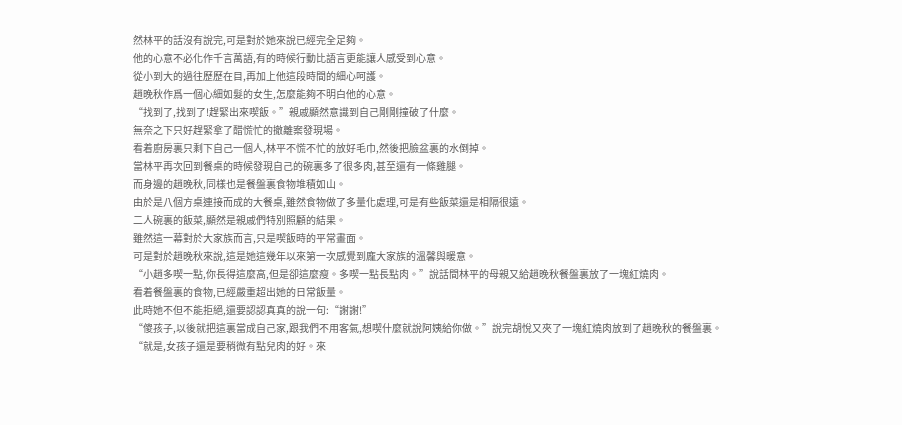然林平的話沒有說完,可是對於她來說已經完全足夠。
他的心意不必化作千言萬語,有的時候行動比語言更能讓人感受到心意。
從小到大的過往歷歷在目,再加上他這段時間的細心呵護。
趙晚秋作爲一個心細如髮的女生,怎麼能夠不明白他的心意。
“找到了,找到了!趕緊出來喫飯。”親戚顯然意識到自己剛剛撞破了什麼。
無奈之下只好趕緊拿了醋慌忙的撤離案發現場。
看着廚房裏只剩下自己一個人,林平不慌不忙的放好毛巾,然後把臉盆裏的水倒掉。
當林平再次回到餐桌的時候發現自己的碗裏多了很多肉,甚至還有一條雞腿。
而身邊的趙晚秋,同樣也是餐盤裏食物堆積如山。
由於是八個方桌連接而成的大餐桌,雖然食物做了多量化處理,可是有些飯菜還是相隔很遠。
二人碗裏的飯菜,顯然是親戚們特別照顧的結果。
雖然這一幕對於大家族而言,只是喫飯時的平常畫面。
可是對於趙晚秋來說,這是她這幾年以來第一次感覺到龐大家族的溫馨與暖意。
“小趙多喫一點,你長得這麼高,但是卻這麼瘦。多喫一點長點肉。”說話間林平的母親又給趙晚秋餐盤裏放了一塊紅燒肉。
看着餐盤裏的食物,已經嚴重超出她的日常飯量。
此時她不但不能拒絕,還要認認真真的說一句:“謝謝!”
“傻孩子,以後就把這裏當成自己家,跟我們不用客氣,想喫什麼就說阿姨給你做。”說完胡悅又夾了一塊紅燒肉放到了趙晚秋的餐盤裏。
“就是,女孩子還是要稍微有點兒肉的好。來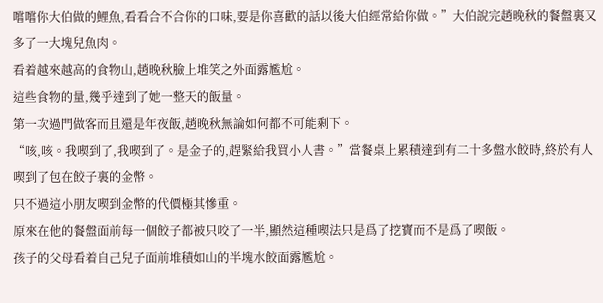嚐嚐你大伯做的鯉魚,看看合不合你的口味,要是你喜歡的話以後大伯經常給你做。”大伯說完趙晚秋的餐盤裏又多了一大塊兒魚肉。
看着越來越高的食物山,趙晚秋臉上堆笑之外面露尷尬。
這些食物的量,幾乎達到了她一整天的飯量。
第一次過門做客而且還是年夜飯,趙晚秋無論如何都不可能剩下。
“咳,咳。我喫到了,我喫到了。是金子的,趕緊給我買小人書。”當餐桌上累積達到有二十多盤水餃時,終於有人喫到了包在餃子裏的金幣。
只不過這小朋友喫到金幣的代價極其慘重。
原來在他的餐盤面前每一個餃子都被只咬了一半,顯然這種喫法只是爲了挖寶而不是爲了喫飯。
孩子的父母看着自己兒子面前堆積如山的半塊水餃面露尷尬。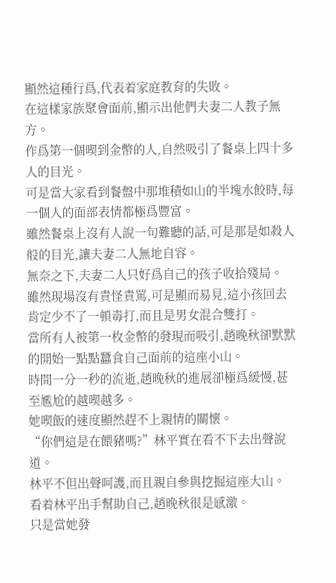顯然這種行爲,代表着家庭教育的失敗。
在這樣家族聚會面前,顯示出他們夫妻二人教子無方。
作爲第一個喫到金幣的人,自然吸引了餐桌上四十多人的目光。
可是當大家看到餐盤中那堆積如山的半塊水餃時,每一個人的面部表情都極爲豐富。
雖然餐桌上沒有人說一句難聽的話,可是那是如殺人般的目光,讓夫妻二人無地自容。
無奈之下,夫妻二人只好爲自己的孩子收拾殘局。
雖然現場沒有責怪責罵,可是顯而易見,這小孩回去肯定少不了一頓毒打,而且是男女混合雙打。
當所有人被第一枚金幣的發現而吸引,趙晚秋卻默默的開始一點點蠶食自己面前的這座小山。
時間一分一秒的流逝,趙晚秋的進展卻極爲緩慢,甚至尷尬的越喫越多。
她喫飯的速度顯然趕不上親情的關懷。
“你們這是在餵豬嗎?”林平實在看不下去出聲說道。
林平不但出聲呵護,而且親自參與挖掘這座大山。
看着林平出手幫助自己,趙晚秋很是感激。
只是當她發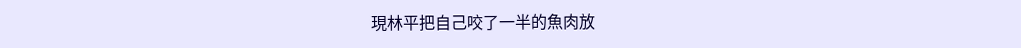現林平把自己咬了一半的魚肉放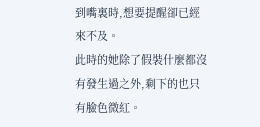到嘴裏時,想要提醒卻已經來不及。
此時的她除了假裝什麼都沒有發生過之外,剩下的也只有臉色微紅。